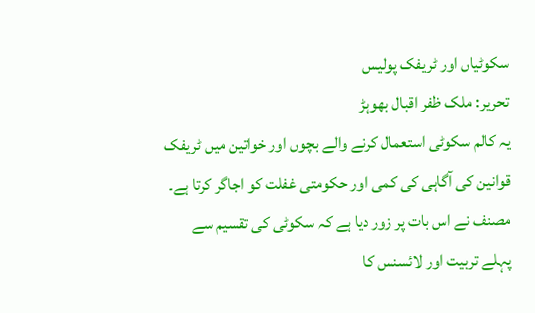سکوٹیاں اور ٹریفک پولیس
تحریر: ملک ظفر اقبال بھوہڑ
یہ کالم سکوٹی استعمال کرنے والے بچوں اور خواتین میں ٹریفک قوانین کی آگاہی کی کمی اور حکومتی غفلت کو اجاگر کرتا ہے۔ مصنف نے اس بات پر زور دیا ہے کہ سکوٹی کی تقسیم سے پہلے تربیت اور لائسنس کا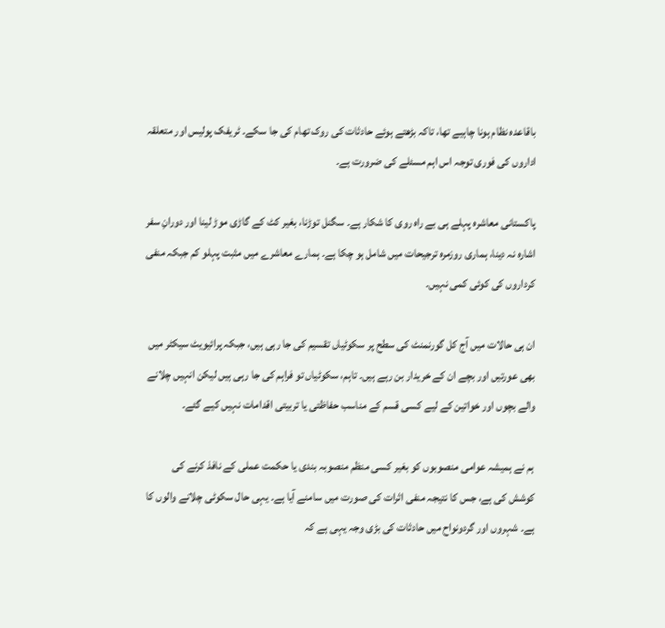باقاعدہ نظام ہونا چاہیے تھا، تاکہ بڑھتے ہوئے حادثات کی روک تھام کی جا سکے۔ ٹریفک پولیس اور متعلقہ اداروں کی فوری توجہ اس اہم مسئلے کی ضرورت ہے۔

پاکستانی معاشرہ پہلے ہی بے راہ روی کا شکار ہے۔ سگنل توڑنا، بغیر کٹ کے گاڑی موڑ لینا اور دورانِ سفر اشارہ نہ دینا، ہماری روزمرہ ترجیحات میں شامل ہو چکا ہے۔ ہمارے معاشرے میں مثبت پہلو کم جبکہ منفی کرداروں کی کوئی کمی نہیں۔

ان ہی حالات میں آج کل گورنمنٹ کی سطح پر سکوٹیاں تقسیم کی جا رہی ہیں، جبکہ پرائیویٹ سیکٹر میں بھی عورتیں اور بچے ان کے خریدار بن رہے ہیں۔ تاہم، سکوٹیاں تو فراہم کی جا رہی ہیں لیکن انہیں چلانے والے بچوں اور خواتین کے لیے کسی قسم کے مناسب حفاظتی یا تربیتی اقدامات نہیں کیے گئے۔

ہم نے ہمیشہ عوامی منصوبوں کو بغیر کسی منظم منصوبہ بندی یا حکمت عملی کے نافذ کرنے کی کوشش کی ہے، جس کا نتیجہ منفی اثرات کی صورت میں سامنے آیا ہے۔ یہی حال سکوٹی چلانے والوں کا ہے۔ شہروں اور گردونواح میں حادثات کی بڑی وجہ یہی ہے کہ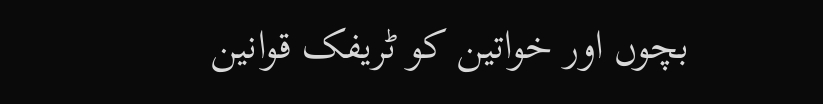بچوں اور خواتین کو ٹریفک قوانین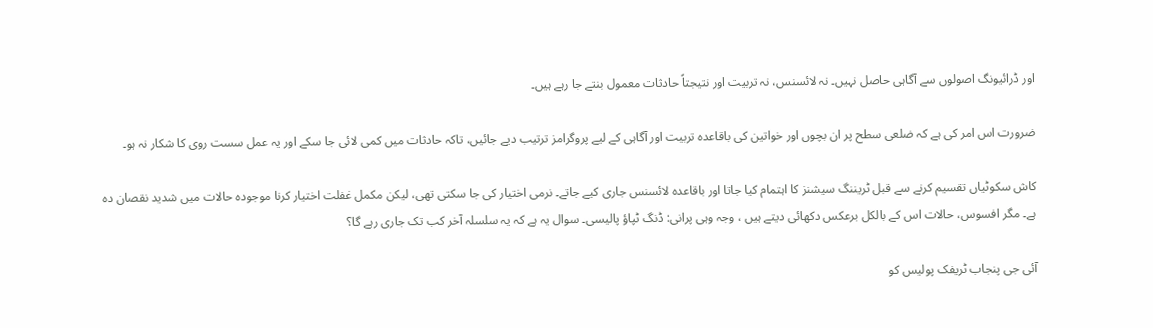اور ڈرائیونگ اصولوں سے آگاہی حاصل نہیں۔ نہ لائسنس، نہ تربیت اور نتیجتاً حادثات معمول بنتے جا رہے ہیں۔

ضرورت اس امر کی ہے کہ ضلعی سطح پر ان بچوں اور خواتین کی باقاعدہ تربیت اور آگاہی کے لیے پروگرامز ترتیب دیے جائیں، تاکہ حادثات میں کمی لائی جا سکے اور یہ عمل سست روی کا شکار نہ ہو۔

کاش سکوٹیاں تقسیم کرنے سے قبل ٹریننگ سیشنز کا اہتمام کیا جاتا اور باقاعدہ لائسنس جاری کیے جاتے۔ نرمی اختیار کی جا سکتی تھی، لیکن مکمل غفلت اختیار کرنا موجودہ حالات میں شدید نقصان دہ ہے۔ مگر افسوس، حالات اس کے بالکل برعکس دکھائی دیتے ہیں ، وجہ وہی پرانی: ڈنگ ٹپاؤ پالیسی۔ سوال یہ ہے کہ یہ سلسلہ آخر کب تک جاری رہے گا؟

آئی جی پنجاب ٹریفک پولیس کو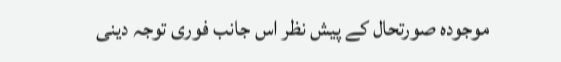موجودہ صورتحال کے پیش نظر اس جانب فوری توجہ دینی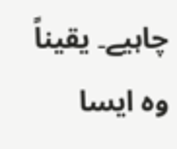چاہیے۔ یقیناً وہ ایسا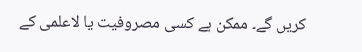کریں گے۔ ممکن ہے کسی مصروفیت یا لاعلمی کے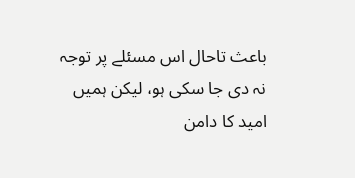باعث تاحال اس مسئلے پر توجہ نہ دی جا سکی ہو، لیکن ہمیں امید کا دامن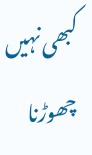کبھی نہیں چھوڑنا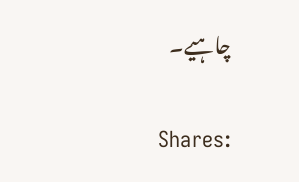چاہیے۔

Shares: